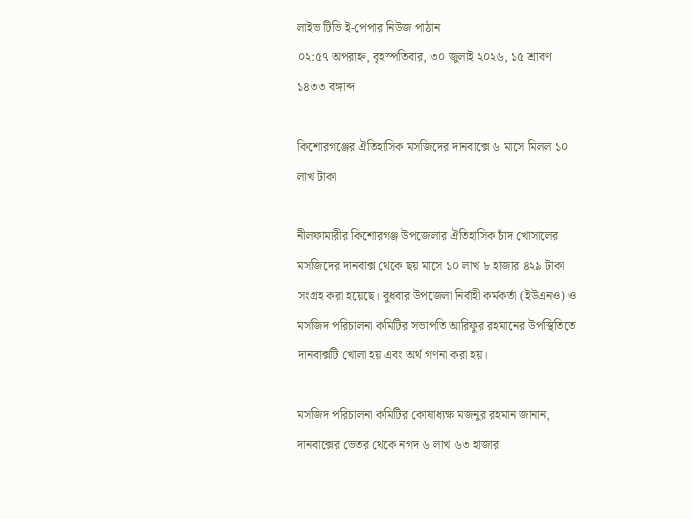লাইভ টিভি ই-পেপার নিউজ পাঠান
০২:৫৭ অপরাহ্ন, বৃহস্পতিবার, ৩০ জুলাই ২০২৬, ১৫ শ্রাবণ ১৪৩৩ বঙ্গাব্দ

কিশোরগঞ্জের ঐতিহাসিক মসজিদের দানবাক্সে ৬ মাসে মিলল ১০ লাখ টাকা

নীলফামারীর কিশোরগঞ্জ উপজেলার ঐতিহাসিক চাঁদ খোসালের মসজিদের দানবাক্স থেকে ছয় মাসে ১০ লাখ ৮ হাজার ৪২৯ টাকা সংগ্রহ করা হয়েছে। বুধবার উপজেলা নির্বাহী কর্মকর্তা (ইউএনও) ও মসজিদ পরিচালনা কমিটির সভাপতি আরিফুর রহমানের উপস্থিতিতে দানবাক্সটি খোলা হয় এবং অর্থ গণনা করা হয়।

মসজিদ পরিচালনা কমিটির কোষাধ্যক্ষ মজনুর রহমান জানান, দানবাক্সের ভেতর থেকে নগদ ৬ লাখ ৬৩ হাজার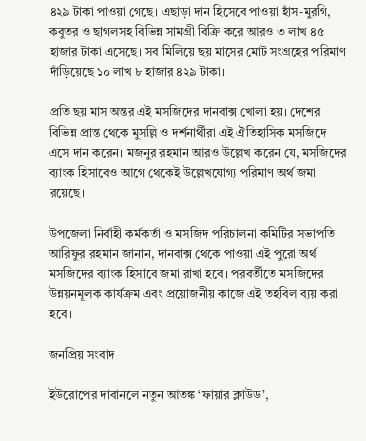৪২৯ টাকা পাওয়া গেছে। এছাড়া দান হিসেবে পাওয়া হাঁস-মুরগি, কবুতর ও ছাগলসহ বিভিন্ন সামগ্রী বিক্রি করে আরও ৩ লাখ ৪৫ হাজার টাকা এসেছে। সব মিলিয়ে ছয় মাসের মোট সংগ্রহের পরিমাণ দাঁড়িয়েছে ১০ লাখ ৮ হাজার ৪২৯ টাকা।

প্রতি ছয় মাস অন্তর এই মসজিদের দানবাক্স খোলা হয়। দেশের বিভিন্ন প্রান্ত থেকে মুসল্লি ও দর্শনার্থীরা এই ঐতিহাসিক মসজিদে এসে দান করেন। মজনুর রহমান আরও উল্লেখ করেন যে, মসজিদের ব্যাংক হিসাবেও আগে থেকেই উল্লেখযোগ্য পরিমাণ অর্থ জমা রয়েছে।

উপজেলা নির্বাহী কর্মকর্তা ও মসজিদ পরিচালনা কমিটির সভাপতি আরিফুর রহমান জানান, দানবাক্স থেকে পাওয়া এই পুরো অর্থ মসজিদের ব্যাংক হিসাবে জমা রাখা হবে। পরবর্তীতে মসজিদের উন্নয়নমূলক কার্যক্রম এবং প্রয়োজনীয় কাজে এই তহবিল ব্যয় করা হবে।

জনপ্রিয় সংবাদ

ইউরোপের দাবানলে নতুন আতঙ্ক ‘ফায়ার ক্লাউড’,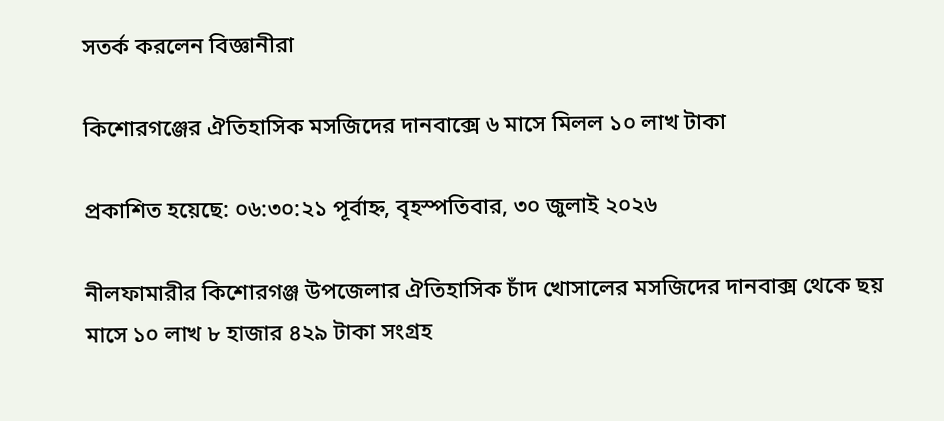সতর্ক করলেন বিজ্ঞানীরা

কিশোরগঞ্জের ঐতিহাসিক মসজিদের দানবাক্সে ৬ মাসে মিলল ১০ লাখ টাকা

প্রকাশিত হয়েছে: ০৬:৩০:২১ পূর্বাহ্ন, বৃহস্পতিবার, ৩০ জুলাই ২০২৬

নীলফামারীর কিশোরগঞ্জ উপজেলার ঐতিহাসিক চাঁদ খোসালের মসজিদের দানবাক্স থেকে ছয় মাসে ১০ লাখ ৮ হাজার ৪২৯ টাকা সংগ্রহ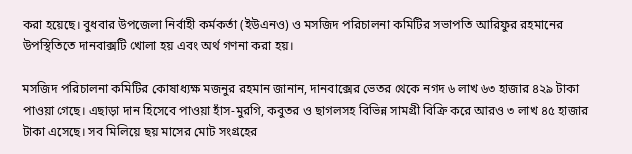করা হয়েছে। বুধবার উপজেলা নির্বাহী কর্মকর্তা (ইউএনও) ও মসজিদ পরিচালনা কমিটির সভাপতি আরিফুর রহমানের উপস্থিতিতে দানবাক্সটি খোলা হয় এবং অর্থ গণনা করা হয়।

মসজিদ পরিচালনা কমিটির কোষাধ্যক্ষ মজনুর রহমান জানান, দানবাক্সের ভেতর থেকে নগদ ৬ লাখ ৬৩ হাজার ৪২৯ টাকা পাওয়া গেছে। এছাড়া দান হিসেবে পাওয়া হাঁস-মুরগি, কবুতর ও ছাগলসহ বিভিন্ন সামগ্রী বিক্রি করে আরও ৩ লাখ ৪৫ হাজার টাকা এসেছে। সব মিলিয়ে ছয় মাসের মোট সংগ্রহের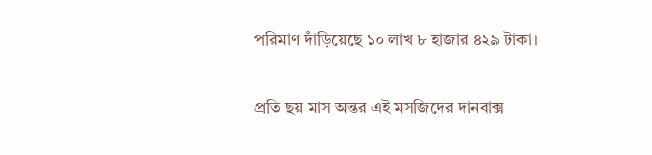পরিমাণ দাঁড়িয়েছে ১০ লাখ ৮ হাজার ৪২৯ টাকা।

প্রতি ছয় মাস অন্তর এই মসজিদের দানবাক্স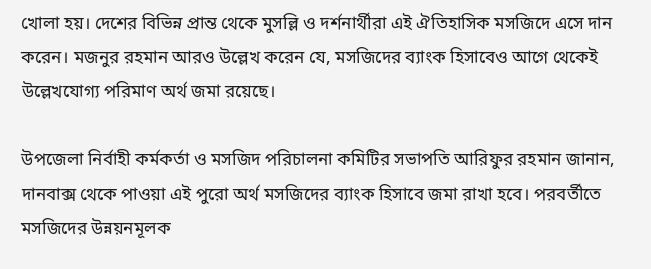খোলা হয়। দেশের বিভিন্ন প্রান্ত থেকে মুসল্লি ও দর্শনার্থীরা এই ঐতিহাসিক মসজিদে এসে দান করেন। মজনুর রহমান আরও উল্লেখ করেন যে, মসজিদের ব্যাংক হিসাবেও আগে থেকেই উল্লেখযোগ্য পরিমাণ অর্থ জমা রয়েছে।

উপজেলা নির্বাহী কর্মকর্তা ও মসজিদ পরিচালনা কমিটির সভাপতি আরিফুর রহমান জানান, দানবাক্স থেকে পাওয়া এই পুরো অর্থ মসজিদের ব্যাংক হিসাবে জমা রাখা হবে। পরবর্তীতে মসজিদের উন্নয়নমূলক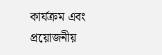কার্যক্রম এবং প্রয়োজনীয়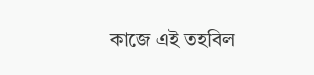কাজে এই তহবিল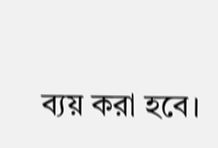ব্যয় করা হবে।